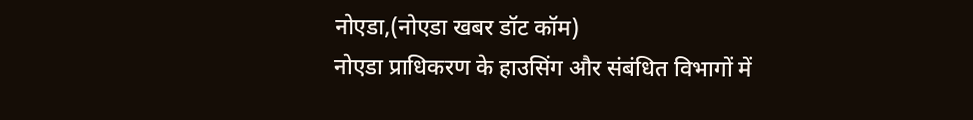नोएडा,(नोएडा खबर डॉट कॉम)
नोएडा प्राधिकरण के हाउसिंग और संबंधित विभागों में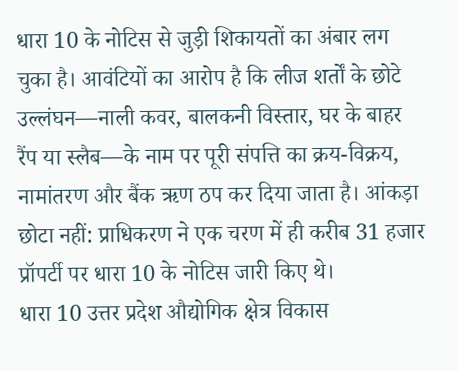धारा 10 के नोटिस से जुड़ी शिकायतों का अंबार लग चुका है। आवंटियों का आरोप है कि लीज शर्तों के छोटे उल्लंघन—नाली कवर, बालकनी विस्तार, घर के बाहर रैंप या स्लैब—के नाम पर पूरी संपत्ति का क्रय-विक्रय, नामांतरण और बैंक ऋण ठप कर दिया जाता है। आंकड़ा छोटा नहीं: प्राधिकरण ने एक चरण में ही करीब 31 हजार प्रॉपर्टी पर धारा 10 के नोटिस जारी किए थे।
धारा 10 उत्तर प्रदेश औद्योगिक क्षेत्र विकास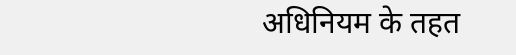अधिनियम के तहत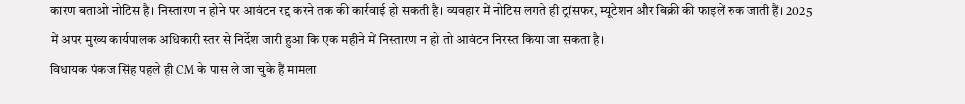कारण बताओ नोटिस है। निस्तारण न होने पर आवंटन रद्द करने तक की कार्रवाई हो सकती है। व्यवहार में नोटिस लगते ही ट्रांसफर, म्यूटेशन और बिक्री की फाइलें रुक जाती हैं। 2025 में अपर मुख्य कार्यपालक अधिकारी स्तर से निर्देश जारी हुआ कि एक महीने में निस्तारण न हो तो आवंटन निरस्त किया जा सकता है।
विधायक पंकज सिंह पहले ही CM के पास ले जा चुके हैं मामला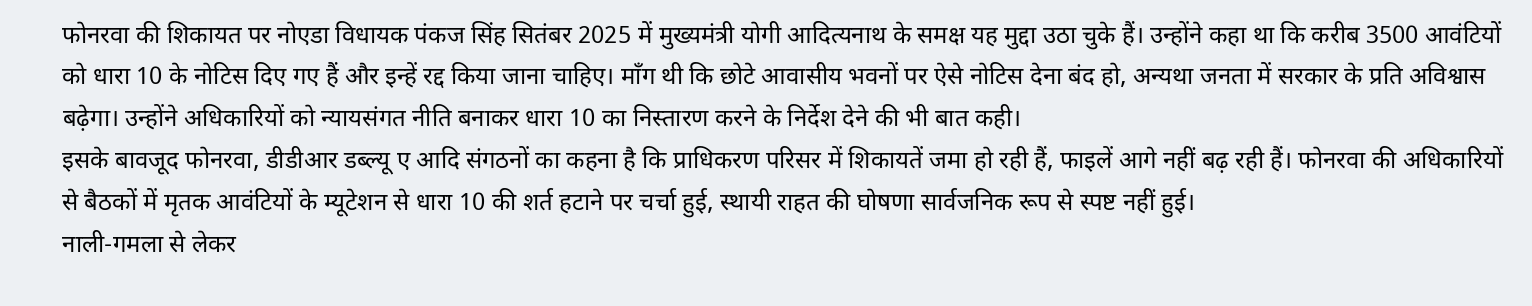फोनरवा की शिकायत पर नोएडा विधायक पंकज सिंह सितंबर 2025 में मुख्यमंत्री योगी आदित्यनाथ के समक्ष यह मुद्दा उठा चुके हैं। उन्होंने कहा था कि करीब 3500 आवंटियों को धारा 10 के नोटिस दिए गए हैं और इन्हें रद्द किया जाना चाहिए। माँग थी कि छोटे आवासीय भवनों पर ऐसे नोटिस देना बंद हो, अन्यथा जनता में सरकार के प्रति अविश्वास बढ़ेगा। उन्होंने अधिकारियों को न्यायसंगत नीति बनाकर धारा 10 का निस्तारण करने के निर्देश देने की भी बात कही।
इसके बावजूद फोनरवा, डीडीआर डब्ल्यू ए आदि संगठनों का कहना है कि प्राधिकरण परिसर में शिकायतें जमा हो रही हैं, फाइलें आगे नहीं बढ़ रही हैं। फोनरवा की अधिकारियों से बैठकों में मृतक आवंटियों के म्यूटेशन से धारा 10 की शर्त हटाने पर चर्चा हुई, स्थायी राहत की घोषणा सार्वजनिक रूप से स्पष्ट नहीं हुई।
नाली-गमला से लेकर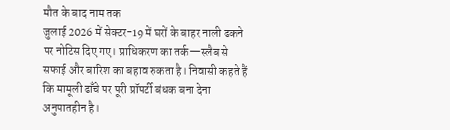मौत के बाद नाम तक
जुलाई 2026 में सेक्टर-19 में घरों के बाहर नाली ढकने पर नोटिस दिए गए। प्राधिकरण का तर्क—स्लैब से सफाई और बारिश का बहाव रुकता है। निवासी कहते हैं कि मामूली ढाँचे पर पूरी प्रॉपर्टी बंधक बना देना अनुपातहीन है।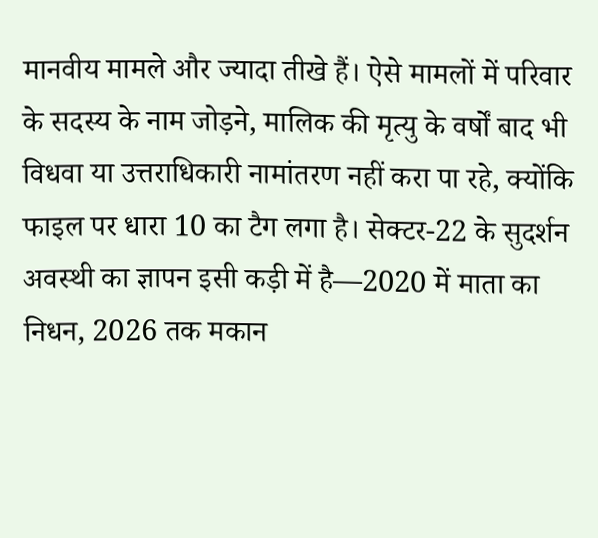मानवीय मामले और ज्यादा तीखे हैं। ऐसे मामलों में परिवार के सदस्य के नाम जोड़ने, मालिक की मृत्यु के वर्षों बाद भी विधवा या उत्तराधिकारी नामांतरण नहीं करा पा रहे, क्योंकि फाइल पर धारा 10 का टैग लगा है। सेक्टर-22 के सुदर्शन अवस्थी का ज्ञापन इसी कड़ी में है—2020 में माता का निधन, 2026 तक मकान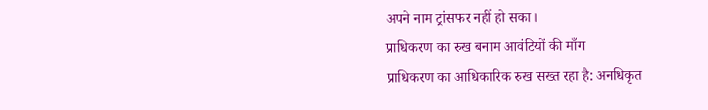अपने नाम ट्रांसफर नहीं हो सका।
प्राधिकरण का रुख बनाम आवंटियों की माँग
प्राधिकरण का आधिकारिक रुख सख्त रहा है: अनधिकृत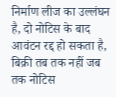निर्माण लीज का उल्लंघन है, दो नोटिस के बाद आवंटन रद्द हो सकता है, बिक्री तब तक नहीं जब तक नोटिस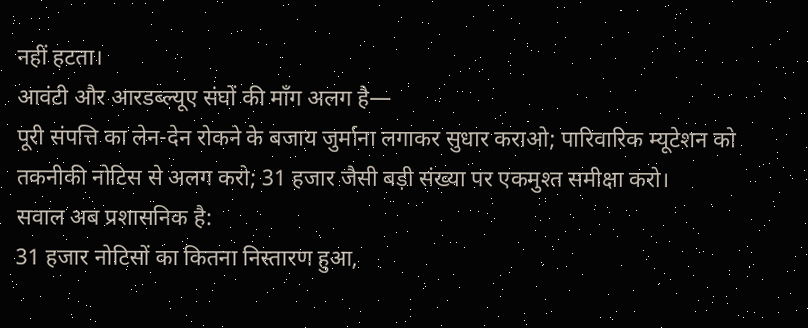नहीं हटता।
आवंटी और आरडब्ल्यूए संघों की माँग अलग है—
पूरी संपत्ति का लेन-देन रोकने के बजाय जुर्माना लगाकर सुधार कराओ; पारिवारिक म्यूटेशन को तकनीकी नोटिस से अलग करो; 31 हजार जैसी बड़ी संख्या पर एकमुश्त समीक्षा करो।
सवाल अब प्रशासनिक है:
31 हजार नोटिसों का कितना निस्तारण हुआ,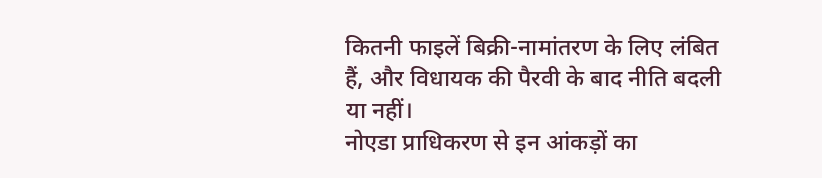कितनी फाइलें बिक्री-नामांतरण के लिए लंबित हैं, और विधायक की पैरवी के बाद नीति बदली या नहीं।
नोएडा प्राधिकरण से इन आंकड़ों का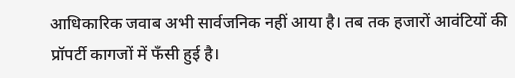आधिकारिक जवाब अभी सार्वजनिक नहीं आया है। तब तक हजारों आवंटियों की प्रॉपर्टी कागजों में फँसी हुई है।